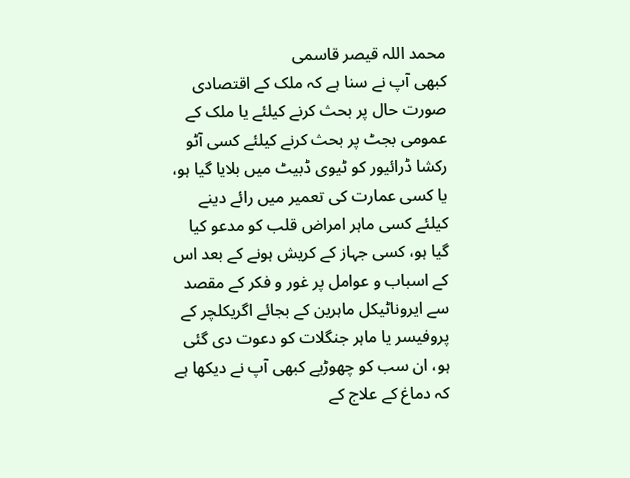محمد اللہ قیصر قاسمی
کبھی آپ نے سنا ہے کہ ملک کے اقتصادی صورت حال پر بحث کرنے کیلئے یا ملک کے عمومی بجٹ پر بحث کرنے کیلئے کسی آٹو رکشا ڈرائیور کو ٹیوی ڈبیٹ میں بلایا گیا ہو، یا کسی عمارت کی تعمیر میں رائے دینے کیلئے کسی ماہر امراض قلب کو مدعو کیا گیا ہو، کسی جہاز کے کریش ہونے کے بعد اس کے اسباب و عوامل پر غور و فکر کے مقصد سے ایروناٹیکل ماہرین کے بجائے اگریکلچر کے پروفیسر یا ماہر جنگلات کو دعوت دی گئی ہو، ان سب کو چھوڑیے کبھی آپ نے دیکھا ہے کہ دماغ کے علاج کے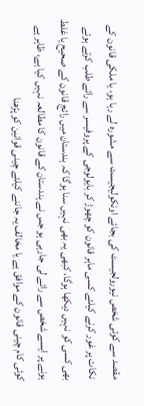مقصد سے کوئی شخص نیورولجیسٹ کی بجائے اونکولیجیسٹ سے مشورہ لے رہا ہو، یا ملکی قانون کے نکات پر غور کرنے کیلئے کسی ماہر قانون کو چھوڑ کر بایولوجی کے پروفیسر سے رائے طلب کرتے ہوئے بھی کسی کو نہیں دیکھا ہوگا، کبھی یہ بھی نہیں سنا ہوگا کہ ہندستان میں رائج قانون کے صحیح یا غلط ہونے پر ایسے شخص سے رائے لی جارہی ہو جس نے ہندستان کے قانون کا مطالعہ نہیں کیا ہے، ظاہر ہے کوئی کام چینی قانون کے موافق ہے یا مخالف یہ جاننے کیلئے چینی قوانین کو پڑھنا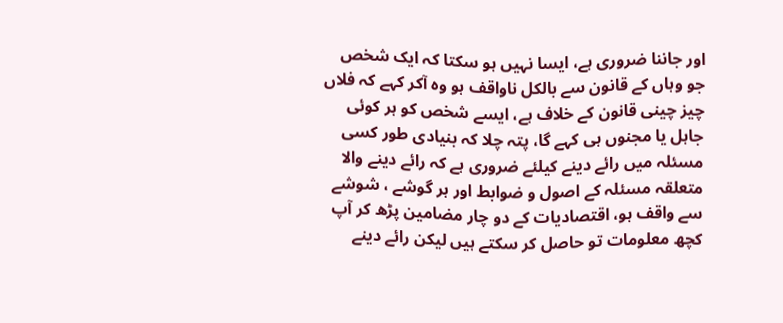اور جاننا ضروری ہے، ایسا نہیں ہو سکتا کہ ایک شخص جو وہاں کے قانون سے بالکل ناواقف ہو وہ آکر کہے کہ فلاں چیز چینی قانون کے خلاف ہے، ایسے شخص کو ہر کوئی جاہل یا مجنوں ہی کہے گا، پتہ چلا کہ بنیادی طور کسی مسئلہ میں رائے دینے کیلئے ضروری ہے کہ رائے دینے والا متعلقہ مسئلہ کے اصول و ضوابط اور ہر گوشے ، شوشے سے واقف ہو، اقتصادیات کے دو چار مضامین پڑھ کر آپ کچھ معلومات تو حاصل کر سکتے ہیں لیکن رائے دینے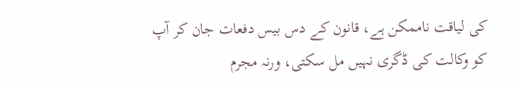کی لیاقت ناممکن ہے، قانون کے دس بیس دفعات جان کر آپ کو وکالت کی ڈگری نہیں مل سکتی، ورنہ مجرم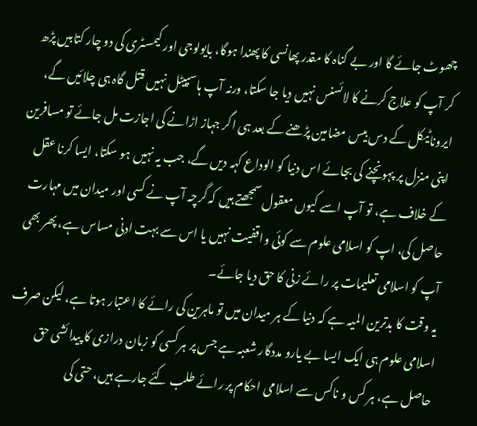چھوٹ جائے گا اور بے گناہ کا مقدر پھانسی کا پھندا ہوگا، بایولوجی اور کیمسٹری کی دو چار کتابیں پڑھ کر آپ کو علاج کرنے کا لائسنس نہیں دیا جا سکتا، ورنہ آپ ہاسپیٹل نہیں قتل گاہ ہی چلائیں گے، ایروناٹیکل کے دس بیس مضامین پڑھنے کے بعد ہی اگر جہاز اڑانے کی اجازت مل جائے تو مسافرین اپنی منزل پر پہونچنے کی بجائے اس دنیا کو الوداع کہہ دیں گے، جب یہ نہیں ہو سکتا، ایسا کرنا عقل کے خلاف ہے، تو آپ اسے کیوں معقول سمجھتے ہیں کہ گرچہ آپ نے کسی اور میدان میں مہارت حاصل کی، اپ کو اسلامی علوم سے کوئی واقفیت نہیں یا اس سے بہت ادنی مساس ہے، پھر بھی آپ کو اسلامی تعلیمات پر رائے زنی کا حق دیا جائے۔
یہ وقت کا بدترین المیہ ہے کہ دنیا کے ہر میدان میں تو ماہرین کی رائے کا اعتبار ہوتا ہے، لیکن صرف اسلامی علوم ہی ایک ایسا بے یارو مددگار شعبہ ہے جس پر ہر کسی کو زبان درازی کا پیدائشی حق حاصل ہے، ہر کس و ناکس سے اسلامی احکام پر رائے طلب کئے جارہے ہیں، حتی کی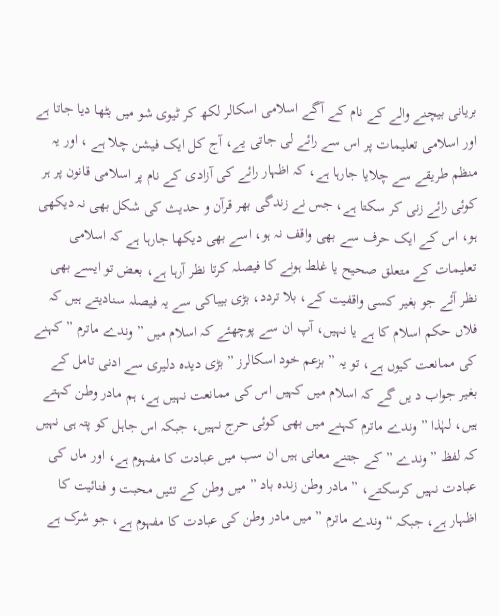بریانی بیچنے والے کے نام کے آگے اسلامی اسکالر لکھ کر ٹیوی شو میں بٹھا دیا جاتا ہے اور اسلامی تعلیمات پر اس سے رائے لی جاتی یے، آج کل ایک فیشن چلا ہے ، اور یہ منظم طریقے سے چلایا جارہا ہے، کہ اظہار رائے کی آزادی کے نام پر اسلامی قانون پر ہر کوئی رائے زنی کر سکتا ہے، جس نے زندگی بھر قرآن و حدیث کی شکل بھی نہ دیکھی ہو، اس کے ایک حرف سے بھی واقف نہ ہو، اسے بھی دیکھا جارہا ہے کہ اسلامی تعلیمات کے متعلق صحیح یا غلط ہونے کا فیصلہ کرتا نظر آرہا ہے، بعض تو ایسے بھی نظر آئے جو بغیر کسی واقفیت کے، بلا تردد، بڑی بیباکی سے یہ فیصلہ سنادیتے ہیں کہ فلاں حکم اسلام کا ہے یا نہیں، آپ ان سے پوچھئے کہ اسلام میں ” وندے ماترم ” کہنے کی ممانعت کیوں ہے، تو یہ ” بزعم خود اسکالرز ” بڑی دیدہ دلیری سے ادنی تامل کے بغیر جواب د یں گے کہ اسلام میں کہیں اس کی ممانعت نہیں ہے، ہم مادر وطن کہتے ہیں، لہٰذا ” وندے ماترم کہنے میں بھی کوئی حرج نہیں، جبکہ اس جاہل کو پتہ ہی نہیں کہ لفظ ” وندے ” کے جتنے معانی ہیں ان سب میں عبادت کا مفہوم ہے، اور ماں کی عبادت نہیں کرسکتے، ” مادر وطن زندہ باد ” میں وطن کے تئیں محبت و فنائیت کا اظہار ہے، جبکہ “وندے ماترم ” میں مادر وطن کی عبادت کا مفہوم ہے، جو شرک ہے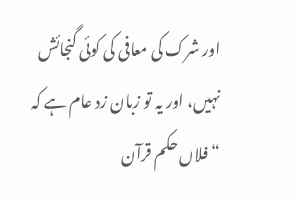اور شرک کی معافی کی کوئی گنجائش نہیں، اور یہ تو زبان زد عام ہے کہ “فلاں حکم قرآن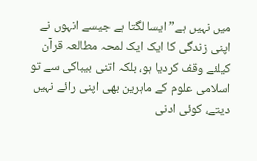میں نہیں ہے” ایسا لگتا ہے جیسے انہوں نے اپنی زندگی کا ایک ایک لمحہ مطالعہ قرآن کیلئے وقف کردیا ہو، بلکہ اتنی بیباکی سے تو اسلامی علوم کے ماہرین بھی اپنی رائے نہیں دیتے، کوئی ادنی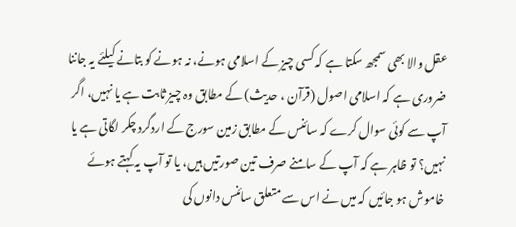عقل والا بھی سمجھ سکتا ہے کہ کسی چیز کے اسلامی ہونے، نہ ہونے کو بتانے کیلئے یہ جاننا ضروری ہے کہ اسلامی اصول (قرآن ، حدیث) کے مطابق وہ چیز ثابت ہے یا نہیں، اگر آپ سے کوئی سوال کرے کہ سائنس کے مطابق زمین سورج کے اردگرد چکر لگاتی ہے یا نہیں؟ تو ظاہر ہے کہ آپ کے سامنے صرف تین صورتیں ہیں، یا تو آپ یہ کہتے ہوئے خاموش ہو جائیں کہ میں نے اس سے متعلق سائنس دانوں کی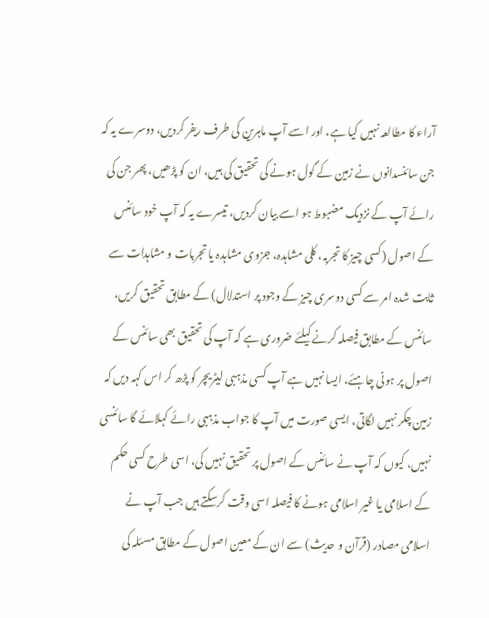آراء کا مطالعہ نہیں کیا ہے، اور اسے آپ ماہرین کی طرف ریفر کردیں، دوسرے یہ کہ جن سائنسدانوں نے زمین کے گول ہونے کی تحقیق کی ہیں، ان کو پڑھیں، پھر جن کی رائے آپ کے نزدیک مضبوط ہو اسے بیان کردیں، تیسرے یہ کہ آپ خود سائنس کے اصول (کسی چیز کا تجربہ، کلی مشاہدہ، جزوی مشاہدہ یا تجربات و مشاہدات سے ثابت شدہ امر سے کسی دوسری چیز کے وجود پر استدلال) کے مطابق تحقیق کریں، سائنس کے مطابق فیصلہ کرنے کیلئے ضروری ہے کہ آپ کی تحقیق بھی سائنس کے اصول پر ہونی چاہئے، ایسا نہیں ہے آپ کسی مذہبی لیٹریچر کو پڑھ کر اس کہہ دیں کہ زمین چکر نہیں لگاتی، ایسی صورت میں آپ کا جواب مذہبی رائے کہلائے گا سائنسی نہیں، کیوں کہ آپ نے سائنس کے اصول پر تحقیق نہیں کی، اسی طرح کسی حکم کے اسلامی یا غیر اسلامی ہونے کا فیصلہ اسی وقت کرسکتے ہیں جب آپ نے اسلامی مصادر (قرآن و حدیث) سے ان کے معین اصول کے مطابق مسئلہ کی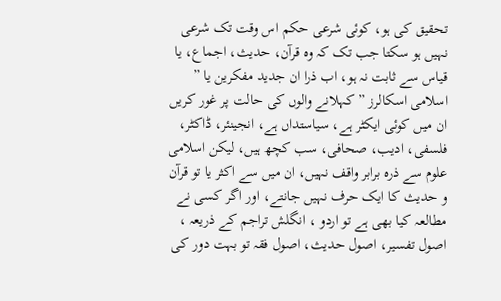تحقیق کی ہو، کوئی شرعی حکم اس وقت تک شرعی نہیں ہو سکتا جب تک کہ وہ قرآن، حدیث، اجماع، یا قیاس سے ثابت نہ ہو، اب ذرا ان جدید مفکرین یا ” اسلامی اسکالرز ” کہلانے والوں کی حالت پر غور کریں ان میں کوئی ایکٹر ہے، سیاستداں ہے، انجینئر، ڈاکٹر، فلسفی، ادیب، صحافی، سب کچھ ہیں، لیکن اسلامی علوم سے ذرہ برابر واقف نہیں، ان میں سے اکثر یا تو قرآن و حدیث کا ایک حرف نہیں جانتے، اور اگر کسی نے مطالعہ کیا بھی ہے تو اردو ، انگلش تراجم کے ذریعہ ، اصول تفسیر، اصول حدیث، اصول فقہ تو بہت دور کی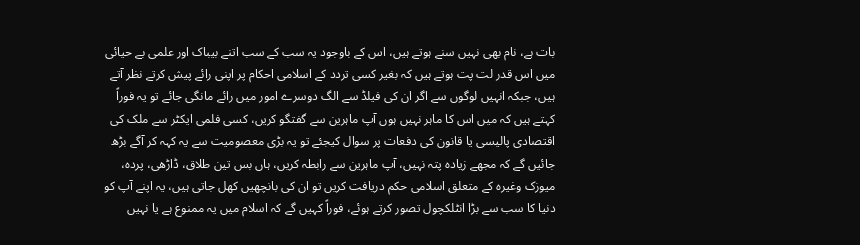بات ہے، نام بھی نہیں سنے ہوتے ہیں، اس کے باوجود یہ سب کے سب اتنے بیباک اور علمی بے حیائی میں اس قدر لت پت ہوتے ہیں کہ بغیر کسی تردد کے اسلامی احکام پر اپنی رائے پیش کرتے نظر آتے ہیں، جبکہ انہیں لوگوں سے اگر ان کی فیلڈ سے الگ دوسرے امور میں رائے مانگی جائے تو یہ فوراً کہتے ہیں کہ میں اس کا ماہر نہیں ہوں آپ ماہرین سے گفتگو کریں، کسی فلمی ایکٹر سے ملک کی اقتصادی پالیسی یا قانون کی دفعات پر سوال کیجئے تو یہ بڑی معصومیت سے یہ کہہ کر آگے بڑھ جائیں گے کہ مجھے زیادہ پتہ نہیں، آپ ماہرین سے رابطہ کریں، ہاں بس تین طلاق، ڈاڑھی، پردہ، میوزک وغیرہ کے متعلق اسلامی حکم دریافت کریں تو ان کی بانچھیں کھل جاتی ہیں، یہ اپنے آپ کو دنیا کا سب سے بڑا انٹلکچول تصور کرتے ہوئے، فوراً کہیں گے کہ اسلام میں یہ ممنوع ہے یا نہیں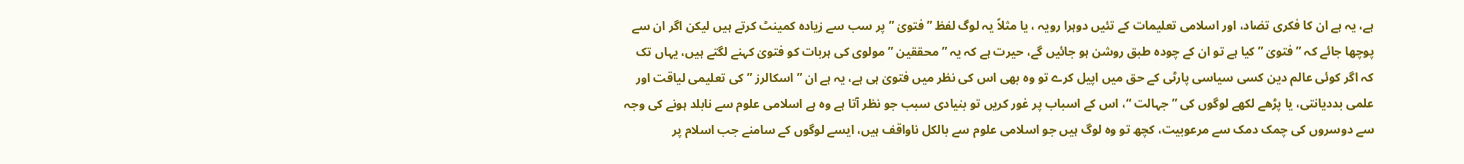ہے، یہ ہے ان کا فکری تضاد، اور اسلامی تعلیمات کے تئیں دوہرا رویہ ، یا مثلاً یہ لوگ لفظ ” فتویٰ ” پر سب سے زیادہ کمینٹ کرتے ہیں لیکن اگر ان سے پوچھا جائے کہ ” فتویٰ ” کیا ہے تو ان کے چودہ طبق روشن ہو جائیں گے، حیرت ہے کہ یہ ” محققین ” مولوی کی ہربات کو فتویٰ کہنے لگتے ہیں، یہاں تک کہ اگر کوئی عالم دین کسی سیاسی پارٹی کے حق میں اپیل کرے تو وہ بھی اس کی نظر میں فتویٰ ہی ہے، یہ ہے ان ” اسکالرز ” کی تعلیمی لیاقت اور علمی بددیانتی، یا پڑھے لکھے لوگوں کی ” جہالت “، اس کے اسباب پر غور کریں تو بنیادی سبب جو نظر آتا ہے وہ ہے اسلامی علوم سے نابلد ہونے کی وجہ سے دوسروں کی چمک دمک سے مرعوبیت، کچھ تو وہ لوگ ہیں جو اسلامی علوم سے بالکل ناواقف ہیں، ایسے لوگوں کے سامنے جب اسلام پر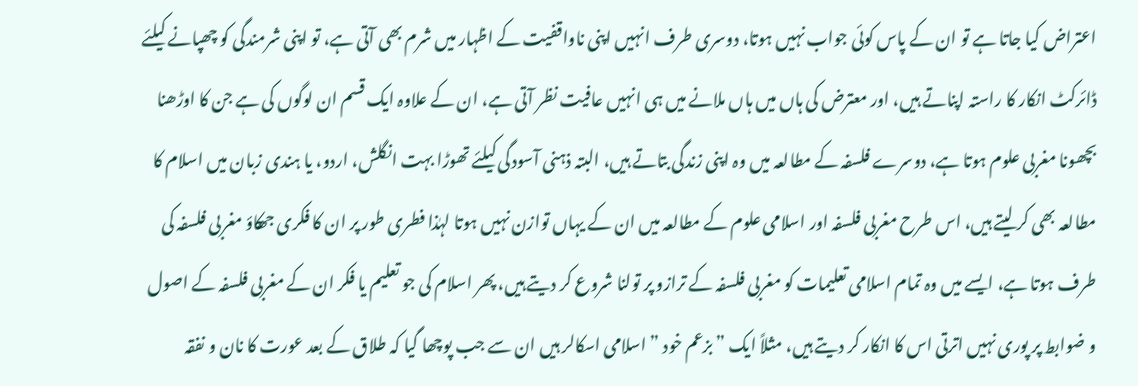اعتراض کیا جاتا ہے تو ان کے پاس کوئی جواب نہیں ہوتا، دوسری طرف انہیں اپنی ناواقفیت کے اظہار میں شرم بھی آتی ہے، تو اپنی شرمندگی کو چھپانے کیلئے ڈائرکٹ انکار کا راستہ اپناتے ہیں، اور معترض کی ہاں میں ہاں ملانے میں ہی انہیں عافیت نظر آتی ہے، ان کے علاوہ ایک قسم ان لوگوں کی ہے جن کا اوڑھنا بچھونا مغربی علوم ہوتا ہے، دوسرے فلسفہ کے مطالعہ میں وہ اپنی زندگی بتاتے ہیں، البتہ ذہنی آسودگی کیلئے تھوڑا بہت انگلش، اردو، یا ہندی زبان میں اسلام کا مطالعہ بھی کر لیتے ہیں، اس طرح مغربی فلسفہ اور اسلامی علوم کے مطالعہ میں ان کے یہاں توازن نہیں ہوتا لہٰذا فطری طور پر ان کا فکری جھکاؤ مغربی فلسفہ کی طرف ہوتا ہے، ایسے میں وہ تمام اسلامی تعلیمات کو مغربی فلسفہ کے ترازو پر تولنا شروع کر دیتے ہیں، پھر اسلام کی جو تعلیم یا فکر ان کے مغربی فلسفہ کے اصول و ضوابط پر پوری نہیں اترتی اس کا انکار کر دیتے ہیں، مثلاً ایک ” بزعم خود ” اسلامی اسکالر ہیں ان سے جب پوچھا گیا کہ طلاق کے بعد عورت کا نان و نفقہ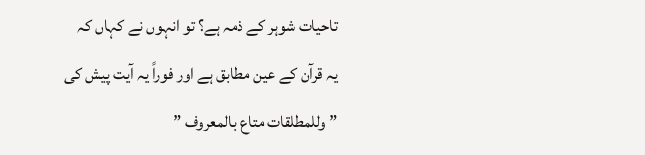تاحیات شوہر کے ذمہ ہے؟ تو انہوں نے کہاں کہ یہ قرآن کے عین مطابق ہے اور فوراً یہ آیت پیش کی ” وللمطلقات متاع بالمعروف ”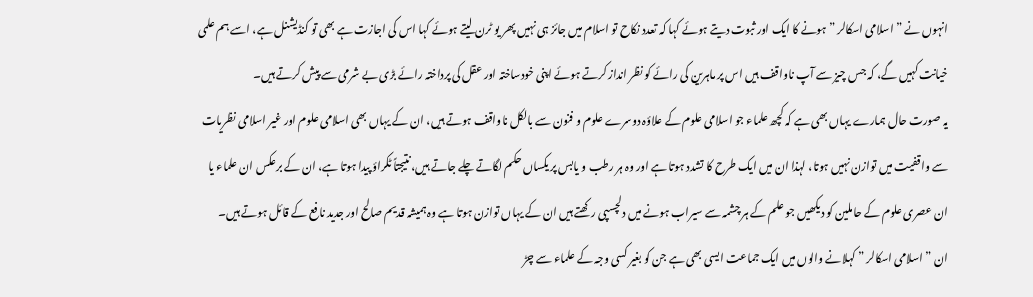انہوں نے ” اسلامی اسکالر ” ہونے کا ایک اور ثبوت دیتے ہوئے کہا کہ تعدد نکاح تو اسلام میں جائز ہی نہیں پھر یو ٹرن لیتے ہوئے کہا اس کی اجازت ہے بھی تو کنڈیشنل ہے، اسے ہم علمی خیانت کہیں گے، کہ جس چیز سے آپ ناواقف ہیں اس پر ماہرین کی رائے کو نظر انداز کرتے ہوئے اپنی خودساختہ اور عقل کی پرداختہ رائے بڑی بے شرمی سے پیش کرتے ہیں۔
یہ صورت حال ہمارے یہاں بھی ہے کہ کچھ علماء جو اسلامی علوم کے علاؤہ دوسرے علوم و فنون سے بالکل ناواقف ہوتے ہیں، ان کے یہاں بھی اسلامی علوم اور غیر اسلامی نظریات سے واقفیت میں توازن نہیں ہوتا، لہذا ان میں ایک طرح کا تشدد ہوتا ہے اور وہ ہر رطب و یابس پر یکساں حکم لگاتے چلے جاتے ہیں، نتیجتاً ٹکراؤ پیدا ہوتا ہے، ان کے برعکس ان علماء یا ان عصری علوم کے حاملین کو دیکھیں جو علم کے ہر چشمہ سے سیراب ہونے میں دلچسپی رکھتے ہیں ان کے یہاں توازن ہوتا ہے وہ ہمیشہ قدیم صالح اور جدید نافع کے قائل ہوتے ہیں۔
ان ” اسلامی اسکالر ” کہلانے والوں میں ایک جماعت ایسی بھی ہے جن کو بغیر کسی وجہ کے علماء سے چڑ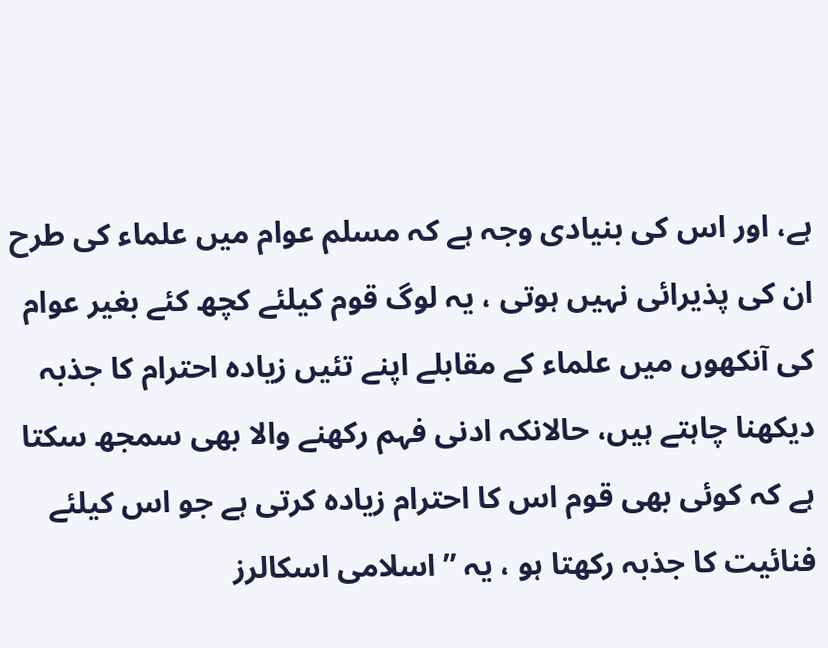ہے، اور اس کی بنیادی وجہ ہے کہ مسلم عوام میں علماء کی طرح ان کی پذیرائی نہیں ہوتی ، یہ لوگ قوم کیلئے کچھ کئے بغیر عوام کی آنکھوں میں علماء کے مقابلے اپنے تئیں زیادہ احترام کا جذبہ دیکھنا چاہتے ہیں، حالانکہ ادنی فہم رکھنے والا بھی سمجھ سکتا ہے کہ کوئی بھی قوم اس کا احترام زیادہ کرتی ہے جو اس کیلئے فنائیت کا جذبہ رکھتا ہو ، یہ ” اسلامی اسکالرز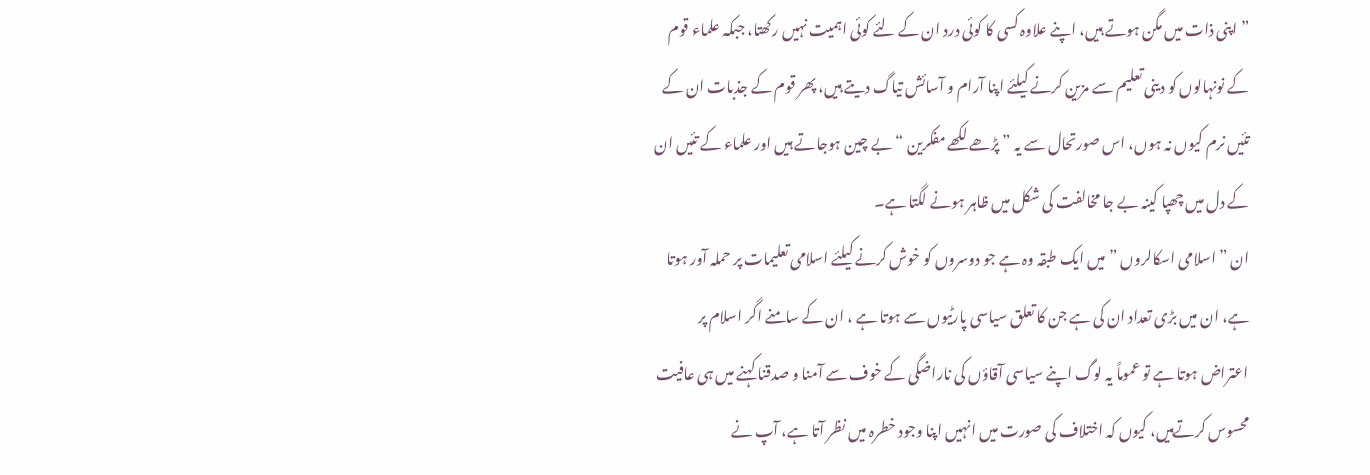” اپنی ذات میں مگن ہوتے ہیں، اپنے علاوہ کسی کا کوئی درد ان کے لئے کوئی اہمیت نہیں رکھتا، جبکہ علماء قوم کے نونہالوں کو دینی تعلیم سے مزین کرنے کیلئے اپنا آرام و آسائش تیاگ دیتے ہیں، پھر قوم کے جذبات ان کے تئیں نرم کیوں نہ ہوں، اس صورتحال سے یہ ” پڑھے لکھے مفکرین “بے چین ہوجاتے ہیں اور علماء کے تئیں ان کے دل میں چھپا کینہ بے جا مخالفت کی شکل میں ظاہر ہونے لگتا ہے۔
ان ” اسلامی اسکالروں ” میں ایک طبقہ وہ ہے جو دوسروں کو خوش کرنے کیلئے اسلامی تعلیمات پر حملہ آور ہوتا ہے، ان میں بڑی تعداد ان کی ہے جن کا تعلق سیاسی پارٹیوں سے ہوتا ہے ، ان کے سامنے اگر اسلام پر اعتراض ہوتا ہے تو عموماً یہ لوگ اپنے سیاسی آقاؤں کی ناراضگی کے خوف سے آمنا و صدقنا کہنے میں ہی عافیت محسوس کرتےہیں، کیوں کہ اختلاف کی صورت میں انہیں اپنا وجود خطرہ میں نظر آتا ہے، آپ نے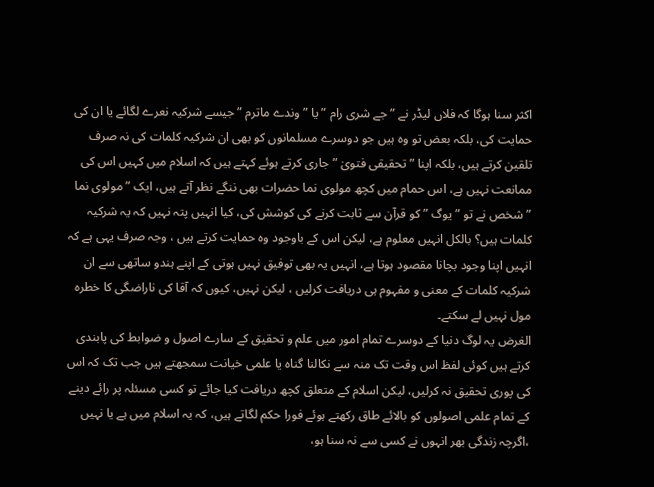اکثر سنا ہوگا کہ فلاں لیڈر نے ” جے شری رام ” یا ” وندے ماترم ” جیسے شرکیہ نعرے لگائے یا ان کی حمایت کی، بلکہ بعض تو وہ ہیں جو دوسرے مسلمانوں کو بھی ان شرکیہ کلمات کی نہ صرف تلقین کرتے ہیں، بلکہ اپنا ” تحقیقی فتویٰ ” جاری کرتے ہوئے کہتے ہیں کہ اسلام میں کہیں اس کی ممانعت نہیں ہے، اس حمام میں کچھ مولوی نما حضرات بھی ننگے نظر آتے ہیں، ایک ” مولوی نما ” شخص نے تو ” یوگ ” کو قرآن سے ثابت کرنے کی کوشش کی، کیا انہیں پتہ نہیں کہ یہ شرکیہ کلمات ہیں؟ بالکل انہیں معلوم ہے، لیکن اس کے باوجود وہ حمایت کرتے ہیں ، وجہ صرف یہی ہے کہ انہیں اپنا وجود بچانا مقصود ہوتا ہے، انہیں یہ بھی توفیق نہیں ہوتی کے اپنے ہندو ساتھی سے ان شرکیہ کلمات کے معنی و مفہوم ہی دریافت کرلیں ، لیکن نہیں، کیوں کہ آقا کی ناراضگی کا خطرہ مول نہیں لے سکتے۔
الغرض یہ لوگ دنیا کے دوسرے تمام امور میں علم و تحقیق کے سارے اصول و ضوابط کی پابندی کرتے ہیں کوئی لفظ اس وقت تک منہ سے نکالنا گناہ یا علمی خیانت سمجھتے ہیں جب تک کہ اس کی پوری تحقیق نہ کرلیں، لیکن اسلام کے متعلق کچھ دریافت کیا جائے تو کسی مسئلہ پر رائے دینے کے تمام علمی اصولوں کو بالائے طاق رکھتے ہوئے فورا حکم لگاتے ہیں، کہ یہ اسلام میں ہے یا نہیں ،اگرچہ زندگی بھر انہوں نے کسی سے نہ سنا ہو،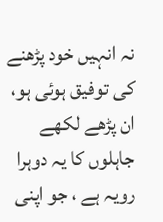نہ انہیں خود پڑھنے کی توفیق ہوئی ہو، ان پڑھے لکھے جاہلوں کا یہ دوہرا رویہ ہے ، جو اپنی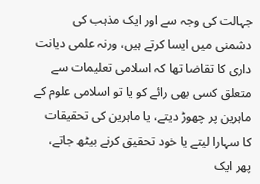جہالت کی وجہ سے اور ایک مذہب کی دشمنی میں ایسا کرتے ہیں، ورنہ علمی دیانت داری کا تقاضا تھا کہ اسلامی تعلیمات سے متعلق کسی بھی رائے کو یا تو اسلامی علوم کے ماہرین پر چھوڑ دیتے، یا ماہرین کی تحقیقات کا سہارا لیتے یا خود تحقیق کرنے بیٹھ جاتے، پھر ایک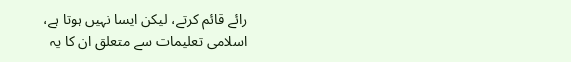رائے قائم کرتے، لیکن ایسا نہیں ہوتا ہے، اسلامی تعلیمات سے متعلق ان کا یہ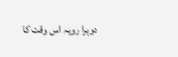دوہرا رویہ اس وقت کا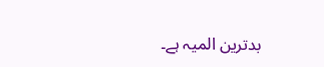بدترین المیہ ہے۔